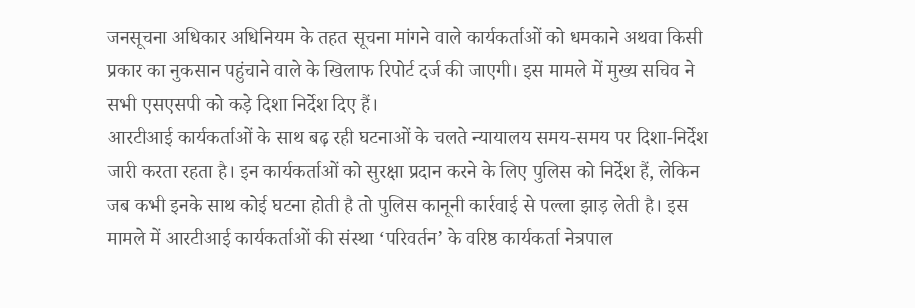जनसूचना अधिकार अधिनियम के तहत सूचना मांगने वाले कार्यकर्ताओं को धमकाने अथवा किसी प्रकार का नुकसान पहुंचाने वाले के खिलाफ रिपोर्ट दर्ज की जाएगी। इस मामले में मुख्य सचिव ने सभी एसएसपी को कड़े दिशा निर्देश दिए हैं।
आरटीआई कार्यकर्ताओं के साथ बढ़ रही घटनाओं के चलते न्यायालय समय-समय पर दिशा-निर्देश जारी करता रहता है। इन कार्यकर्ताओं को सुरक्षा प्रदान करने के लिए पुलिस को निर्देश हैं, लेकिन जब कभी इनके साथ कोई घटना होती है तो पुलिस कानूनी कार्रवाई से पल्ला झाड़ लेती है। इस मामले में आरटीआई कार्यकर्ताओं की संस्था ‘परिवर्तन’ के वरिष्ठ कार्यकर्ता नेत्रपाल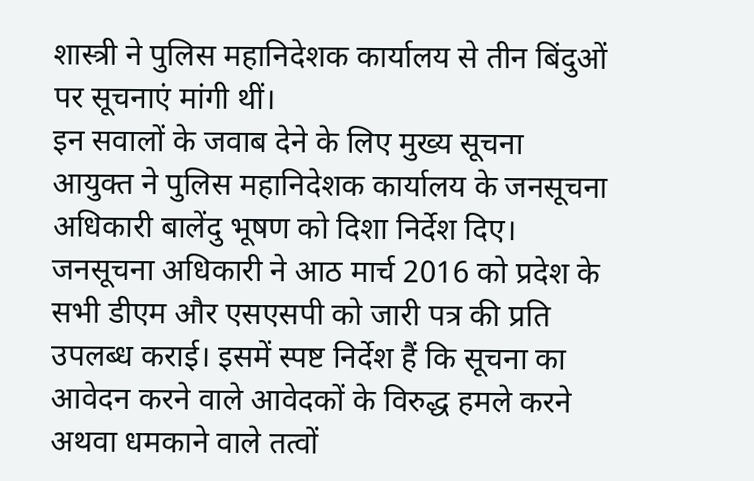शास्त्री ने पुलिस महानिदेशक कार्यालय से तीन बिंदुओं पर सूचनाएं मांगी थीं।
इन सवालों के जवाब देने के लिए मुख्य सूचना आयुक्त ने पुलिस महानिदेशक कार्यालय के जनसूचना अधिकारी बालेंदु भूषण को दिशा निर्देश दिए। जनसूचना अधिकारी ने आठ मार्च 2016 को प्रदेश के सभी डीएम और एसएसपी को जारी पत्र की प्रति उपलब्ध कराई। इसमें स्पष्ट निर्देश हैं कि सूचना का आवेदन करने वाले आवेदकों के विरुद्ध हमले करने अथवा धमकाने वाले तत्वों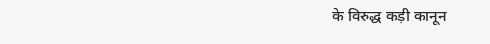के विरुद्ध कड़ी कानून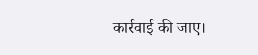कार्रवाई की जाए।